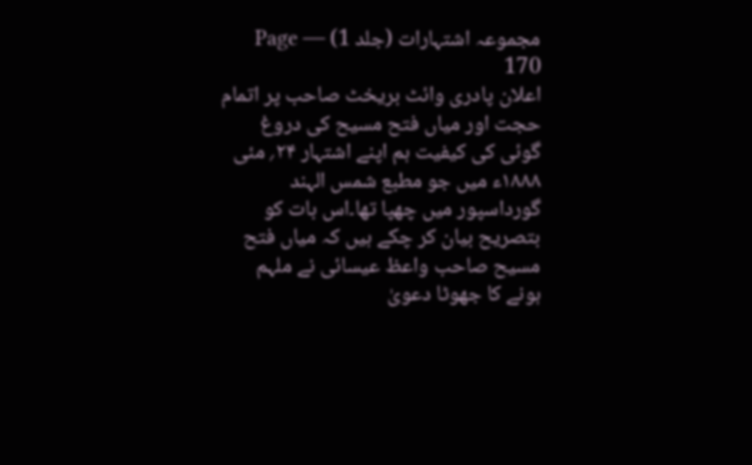مجموعہ اشتہارات (جلد 1) — Page 170
اعلان پادری وائٹ بریخٹ صاحب پر اتمام حجت اور میاں فتح مسیح کی دروغ گوئی کی کیفیت ہم اپنے اشتہار ۲۴؍ مئی ۱۸۸۸ء میں جو مطبع شمس الہند گورداسپور میں چھپا تھا۔اس بات کو بتصریح بیان کر چکے ہیں کہ میاں فتح مسیح صاحب واعظ عیسائی نے ملہم ہونے کا جھوٹا دعویٰ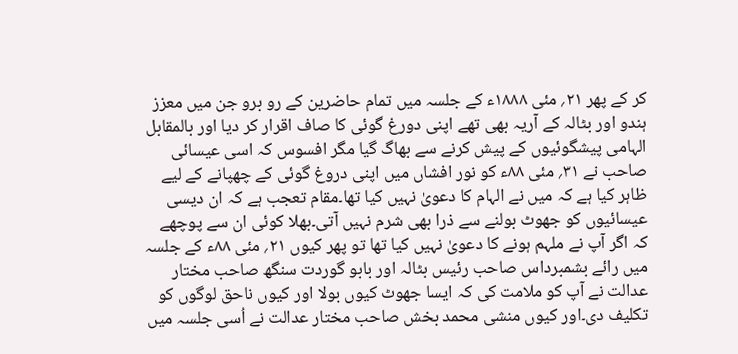کر کے پھر ۲۱؍ مئی ۱۸۸۸ء کے جلسہ میں تمام حاضرین کے رو برو جن میں معزز ہندو اور بٹالہ کے آریہ بھی تھے اپنی دورغ گوئی کا صاف اقرار کر دیا اور بالمقابل الہامی پیشگوئیوں کے پیش کرنے سے بھاگ گیا مگر افسوس کہ اسی عیسائی صاحب نے ۳۱؍ مئی ۸۸ء کو نور افشاں میں اپنی دروغ گوئی کے چھپانے کے لیے ظاہر کیا ہے کہ میں نے الہام کا دعویٰ نہیں کیا تھا۔مقام تعجب ہے کہ ان دیسی عیسائیوں کو جھوٹ بولنے سے ذرا بھی شرم نہیں آتی۔بھلا کوئی ان سے پوچھے کہ اگر آپ نے ملہم ہونے کا دعویٰ نہیں کیا تھا تو پھر کیوں ۲۱؍ مئی ۸۸ء کے جلسہ میں رائے بشمبرداس صاحب رئیس بٹالہ اور بابو گوردت سنگھ صاحب مختار عدالت نے آپ کو ملامت کی کہ ایسا جھوٹ کیوں بولا اور کیوں ناحق لوگوں کو تکلیف دی۔اور کیوں منشی محمد بخش صاحب مختار عدالت نے اُسی جلسہ میں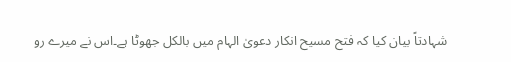شہادتاً بیان کیا کہ فتح مسیح انکار دعویٰ الہام میں بالکل جھوٹا ہے۔اس نے میرے رو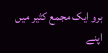برو ایک مجمع کثیر میں اپنے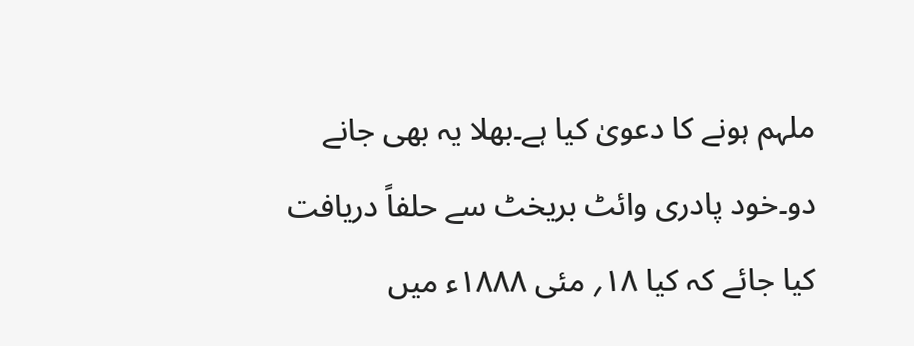ملہم ہونے کا دعویٰ کیا ہے۔بھلا یہ بھی جانے دو۔خود پادری وائٹ بریخٹ سے حلفاً دریافت کیا جائے کہ کیا ۱۸؍ مئی ۱۸۸۸ء میں